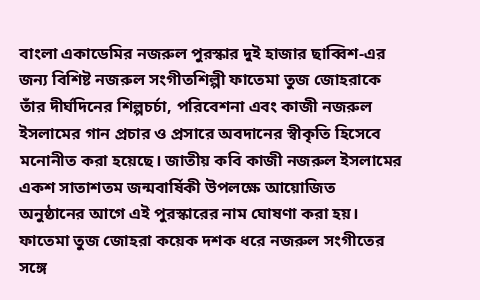বাংলা একাডেমির নজরুল পুরস্কার দুই হাজার ছাব্বিশ-এর জন্য বিশিষ্ট নজরুল সংগীতশিল্পী ফাতেমা তুজ জোহরাকে তাঁর দীর্ঘদিনের শিল্পচর্চা, পরিবেশনা এবং কাজী নজরুল ইসলামের গান প্রচার ও প্রসারে অবদানের স্বীকৃতি হিসেবে মনোনীত করা হয়েছে। জাতীয় কবি কাজী নজরুল ইসলামের একশ সাতাশতম জন্মবার্ষিকী উপলক্ষে আয়োজিত অনুষ্ঠানের আগে এই পুরস্কারের নাম ঘোষণা করা হয়।
ফাতেমা তুজ জোহরা কয়েক দশক ধরে নজরুল সংগীতের সঙ্গে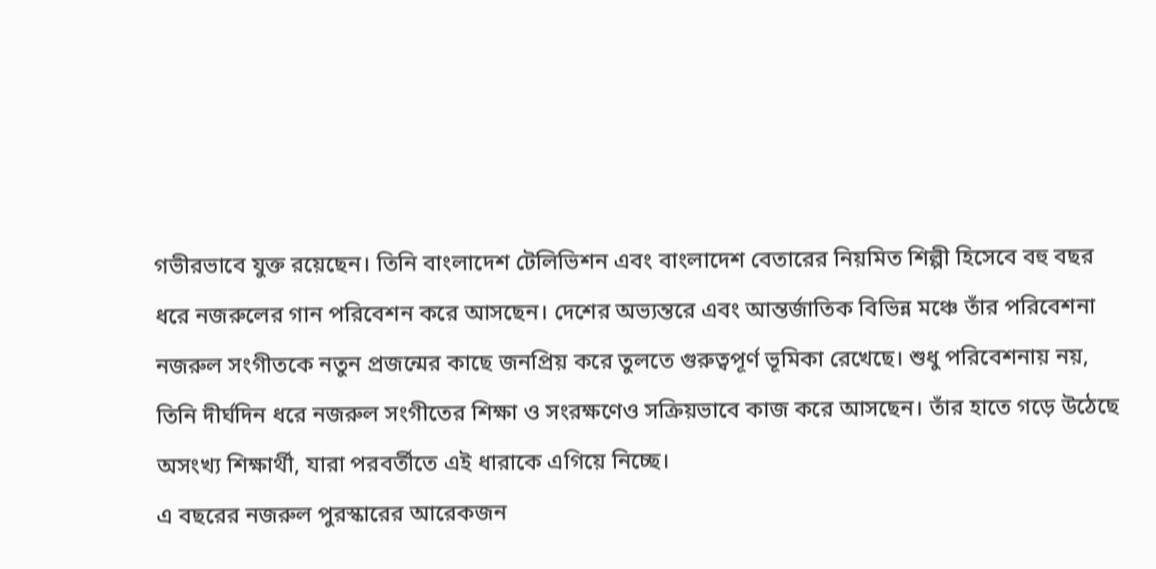গভীরভাবে যুক্ত রয়েছেন। তিনি বাংলাদেশ টেলিভিশন এবং বাংলাদেশ বেতারের নিয়মিত শিল্পী হিসেবে বহু বছর ধরে নজরুলের গান পরিবেশন করে আসছেন। দেশের অভ্যন্তরে এবং আন্তর্জাতিক বিভিন্ন মঞ্চে তাঁর পরিবেশনা নজরুল সংগীতকে নতুন প্রজন্মের কাছে জনপ্রিয় করে তুলতে গুরুত্বপূর্ণ ভূমিকা রেখেছে। শুধু পরিবেশনায় নয়, তিনি দীর্ঘদিন ধরে নজরুল সংগীতের শিক্ষা ও সংরক্ষণেও সক্রিয়ভাবে কাজ করে আসছেন। তাঁর হাতে গড়ে উঠেছে অসংখ্য শিক্ষার্থী, যারা পরবর্তীতে এই ধারাকে এগিয়ে নিচ্ছে।
এ বছরের নজরুল পুরস্কারের আরেকজন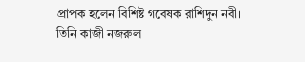প্রাপক হলেন বিশিষ্ট গবেষক রাশিদুন নবী। তিনি কাজী নজরুল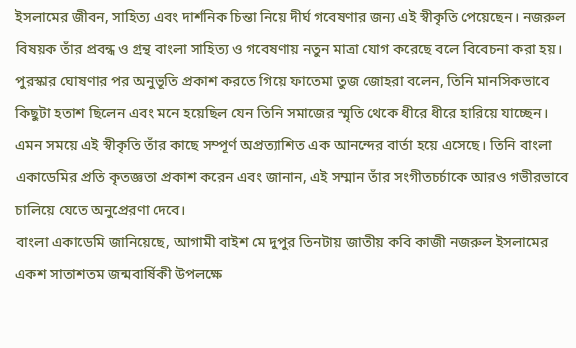ইসলামের জীবন, সাহিত্য এবং দার্শনিক চিন্তা নিয়ে দীর্ঘ গবেষণার জন্য এই স্বীকৃতি পেয়েছেন। নজরুল বিষয়ক তাঁর প্রবন্ধ ও গ্রন্থ বাংলা সাহিত্য ও গবেষণায় নতুন মাত্রা যোগ করেছে বলে বিবেচনা করা হয়।
পুরস্কার ঘোষণার পর অনুভূতি প্রকাশ করতে গিয়ে ফাতেমা তুজ জোহরা বলেন, তিনি মানসিকভাবে কিছুটা হতাশ ছিলেন এবং মনে হয়েছিল যেন তিনি সমাজের স্মৃতি থেকে ধীরে ধীরে হারিয়ে যাচ্ছেন। এমন সময়ে এই স্বীকৃতি তাঁর কাছে সম্পূর্ণ অপ্রত্যাশিত এক আনন্দের বার্তা হয়ে এসেছে। তিনি বাংলা একাডেমির প্রতি কৃতজ্ঞতা প্রকাশ করেন এবং জানান, এই সম্মান তাঁর সংগীতচর্চাকে আরও গভীরভাবে চালিয়ে যেতে অনুপ্রেরণা দেবে।
বাংলা একাডেমি জানিয়েছে, আগামী বাইশ মে দুপুর তিনটায় জাতীয় কবি কাজী নজরুল ইসলামের একশ সাতাশতম জন্মবার্ষিকী উপলক্ষে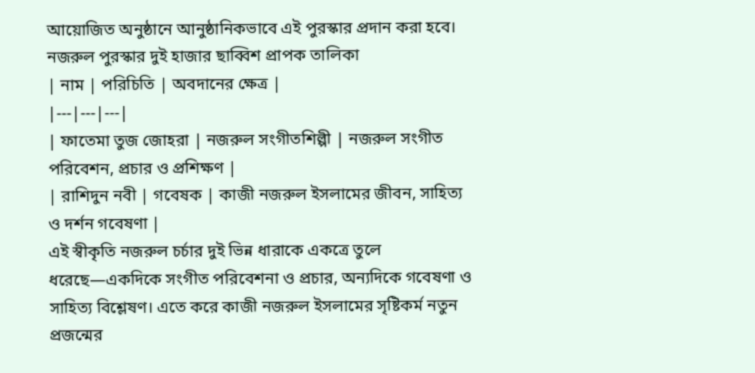আয়োজিত অনুষ্ঠানে আনুষ্ঠানিকভাবে এই পুরস্কার প্রদান করা হবে।
নজরুল পুরস্কার দুই হাজার ছাব্বিশ প্রাপক তালিকা
| নাম | পরিচিতি | অবদানের ক্ষেত্র |
|---|---|---|
| ফাতেমা তুজ জোহরা | নজরুল সংগীতশিল্পী | নজরুল সংগীত পরিবেশন, প্রচার ও প্রশিক্ষণ |
| রাশিদুন নবী | গবেষক | কাজী নজরুল ইসলামের জীবন, সাহিত্য ও দর্শন গবেষণা |
এই স্বীকৃতি নজরুল চর্চার দুই ভিন্ন ধারাকে একত্রে তুলে ধরেছে—একদিকে সংগীত পরিবেশনা ও প্রচার, অন্যদিকে গবেষণা ও সাহিত্য বিশ্লেষণ। এতে করে কাজী নজরুল ইসলামের সৃষ্টিকর্ম নতুন প্রজন্মের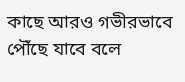কাছে আরও গভীরভাবে পৌঁছে যাবে বলে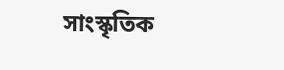সাংস্কৃতিক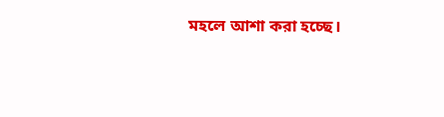মহলে আশা করা হচ্ছে।